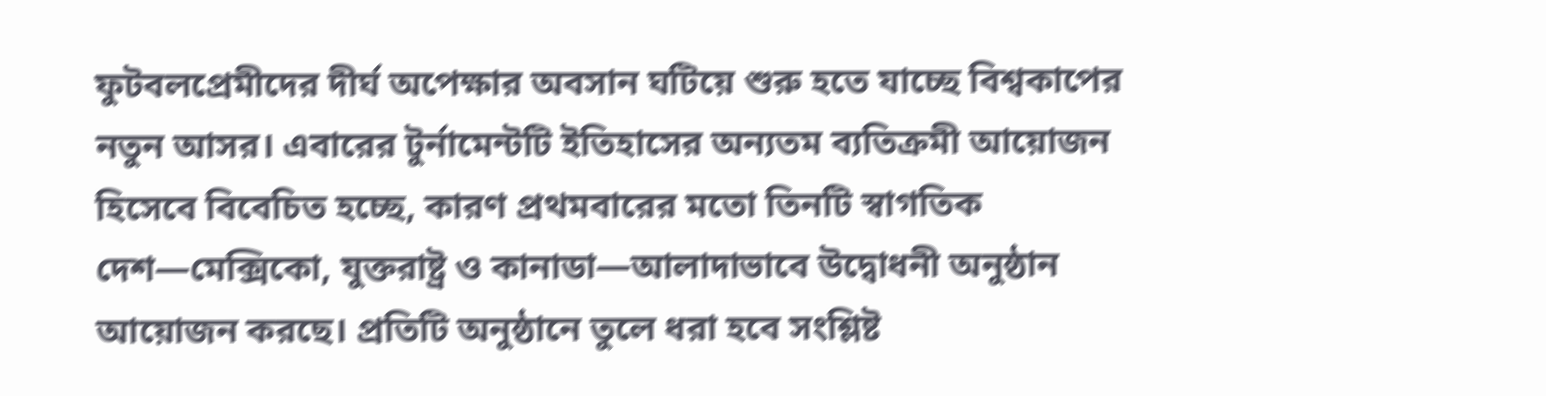ফুটবলপ্রেমীদের দীর্ঘ অপেক্ষার অবসান ঘটিয়ে শুরু হতে যাচ্ছে বিশ্বকাপের নতুন আসর। এবারের টুর্নামেন্টটি ইতিহাসের অন্যতম ব্যতিক্রমী আয়োজন হিসেবে বিবেচিত হচ্ছে, কারণ প্রথমবারের মতো তিনটি স্বাগতিক দেশ—মেক্সিকো, যুক্তরাষ্ট্র ও কানাডা—আলাদাভাবে উদ্বোধনী অনুষ্ঠান আয়োজন করছে। প্রতিটি অনুষ্ঠানে তুলে ধরা হবে সংশ্লিষ্ট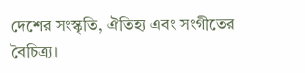দেশের সংস্কৃতি, ঐতিহ্য এবং সংগীতের বৈচিত্র্য।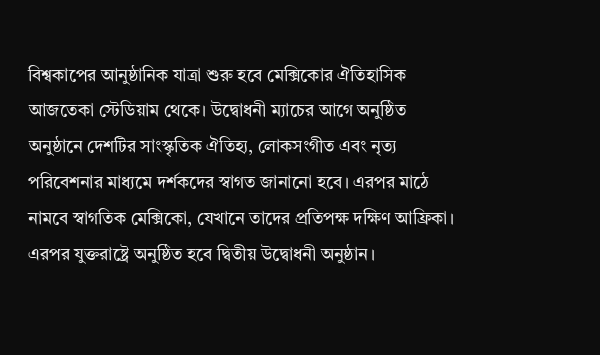বিশ্বকাপের আনুষ্ঠানিক যাত্রা শুরু হবে মেক্সিকোর ঐতিহাসিক আজতেকা স্টেডিয়াম থেকে। উদ্বোধনী ম্যাচের আগে অনুষ্ঠিত অনুষ্ঠানে দেশটির সাংস্কৃতিক ঐতিহ্য, লোকসংগীত এবং নৃত্য পরিবেশনার মাধ্যমে দর্শকদের স্বাগত জানানো হবে। এরপর মাঠে নামবে স্বাগতিক মেক্সিকো, যেখানে তাদের প্রতিপক্ষ দক্ষিণ আফ্রিকা।
এরপর যুক্তরাষ্ট্রে অনুষ্ঠিত হবে দ্বিতীয় উদ্বোধনী অনুষ্ঠান।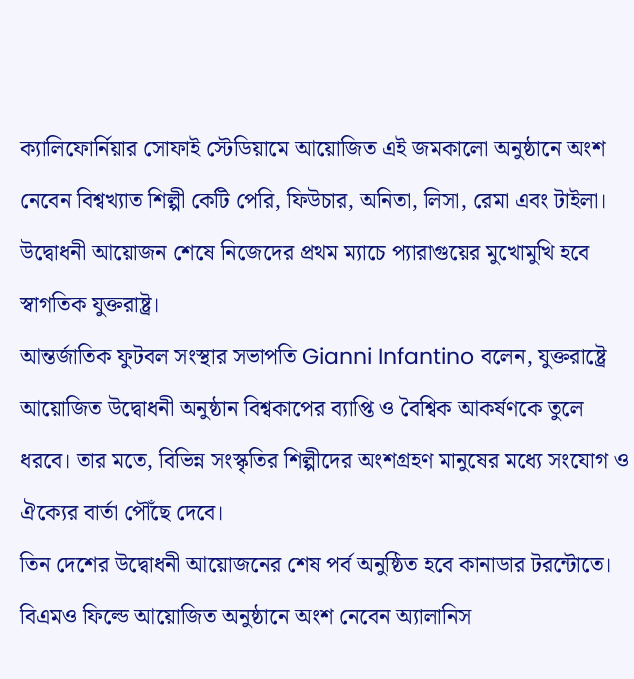ক্যালিফোর্নিয়ার সোফাই স্টেডিয়ামে আয়োজিত এই জমকালো অনুষ্ঠানে অংশ নেবেন বিশ্বখ্যাত শিল্পী কেটি পেরি, ফিউচার, অনিতা, লিসা, রেমা এবং টাইলা। উদ্বোধনী আয়োজন শেষে নিজেদের প্রথম ম্যাচে প্যারাগুয়ের মুখোমুখি হবে স্বাগতিক যুক্তরাষ্ট্র।
আন্তর্জাতিক ফুটবল সংস্থার সভাপতি Gianni Infantino বলেন, যুক্তরাষ্ট্রে আয়োজিত উদ্বোধনী অনুষ্ঠান বিশ্বকাপের ব্যাপ্তি ও বৈশ্বিক আকর্ষণকে তুলে ধরবে। তার মতে, বিভিন্ন সংস্কৃতির শিল্পীদের অংশগ্রহণ মানুষের মধ্যে সংযোগ ও ঐক্যের বার্তা পৌঁছে দেবে।
তিন দেশের উদ্বোধনী আয়োজনের শেষ পর্ব অনুষ্ঠিত হবে কানাডার টরন্টোতে। বিএমও ফিল্ডে আয়োজিত অনুষ্ঠানে অংশ নেবেন অ্যালানিস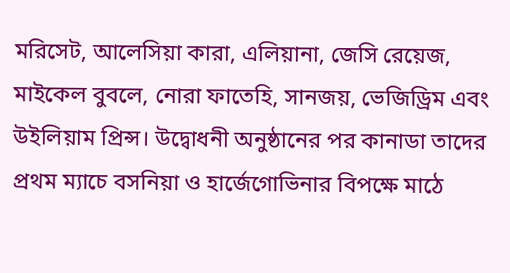মরিসেট, আলেসিয়া কারা, এলিয়ানা, জেসি রেয়েজ, মাইকেল বুবলে, নোরা ফাতেহি, সানজয়, ভেজিড্রিম এবং উইলিয়াম প্রিন্স। উদ্বোধনী অনুষ্ঠানের পর কানাডা তাদের প্রথম ম্যাচে বসনিয়া ও হার্জেগোভিনার বিপক্ষে মাঠে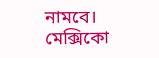নামবে।
মেক্সিকো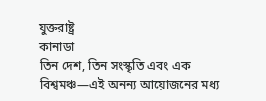যুক্তরাষ্ট্র
কানাডা
তিন দেশ, তিন সংস্কৃতি এবং এক বিশ্বমঞ্চ—এই অনন্য আয়োজনের মধ্য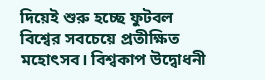দিয়েই শুরু হচ্ছে ফুটবল বিশ্বের সবচেয়ে প্রতীক্ষিত মহোৎসব। বিশ্বকাপ উদ্বোধনী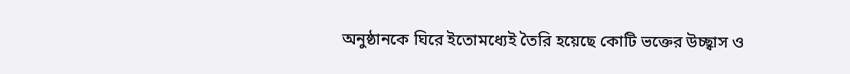অনুষ্ঠানকে ঘিরে ইতোমধ্যেই তৈরি হয়েছে কোটি ভক্তের উচ্ছ্বাস ও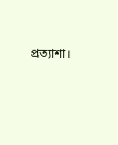প্রত্যাশা।